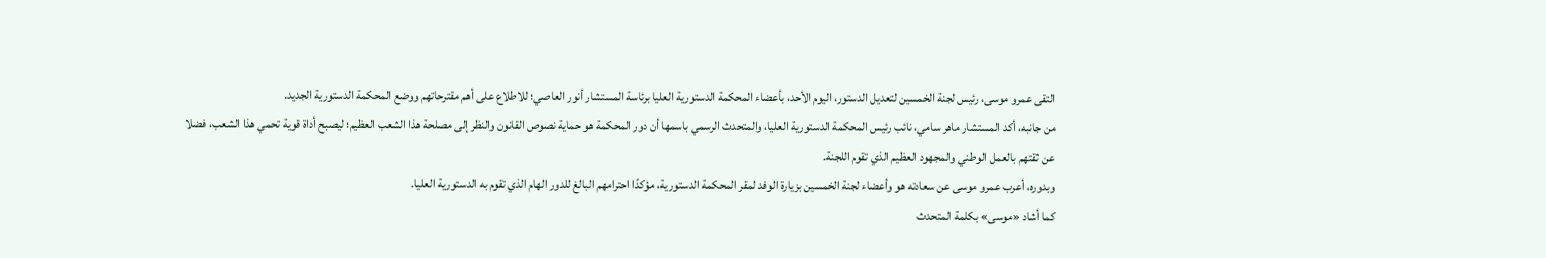التقى عمرو موسى، رئيس لجنة الخمسين لتعديل الدستور، اليوم الأحد، بأعضاء المحكمة الدستورية العليا برئاسة المستشار أنور العاصي؛ للاطلاع على أهم مقترحاتهم ووضع المحكمة الدستورية الجديد.
من جانبه، أكد المستشار ماهر سامي، نائب رئيس المحكمة الدستورية العليا، والمتحدث الرسمي باسمها أن دور المحكمة هو حماية نصوص القانون والنظر إلى مصلحة هذا الشعب العظيم؛ ليصبح أداة قوية تحمي هذا الشعب، فضلا عن ثقتهم بالعمل الوطني والمجهود العظيم الذي تقوم اللجنة.
وبدوره، أعرب عمرو موسى عن سعادته هو وأعضاء لجنة الخمسين بزيارة الوفد لمقر المحكمة الدستورية، مؤكدًا احترامهم البالغ للدور الهام الذي تقوم به الدستورية العليا.
كما أشاد «موسى» بكلمة المتحدث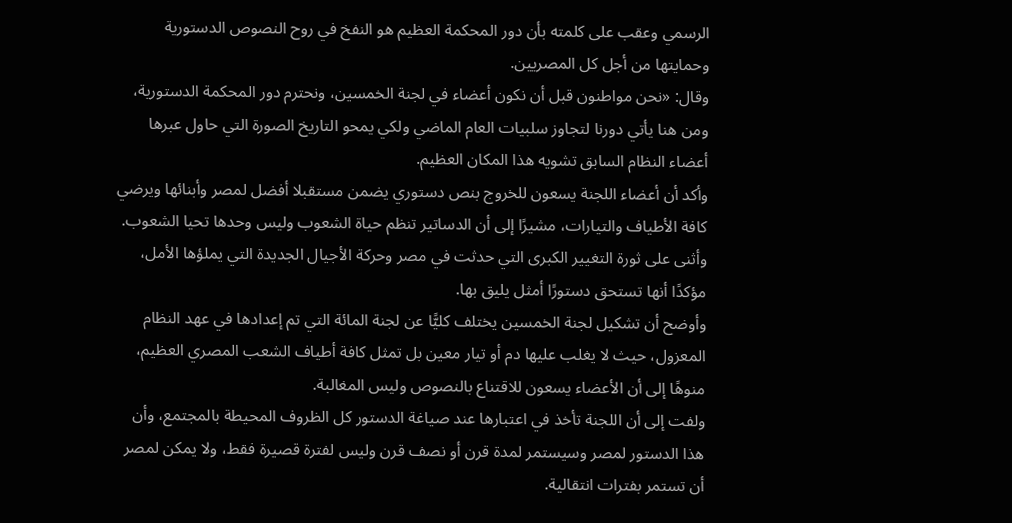الرسمي وعقب على كلمته بأن دور المحكمة العظيم هو النفخ في روح النصوص الدستورية وحمايتها من أجل كل المصريين.
وقال: «نحن مواطنون قبل أن نكون أعضاء في لجنة الخمسين، ونحترم دور المحكمة الدستورية، ومن هنا يأتي دورنا لتجاوز سلبيات العام الماضي ولكي يمحو التاريخ الصورة التي حاول عبرها أعضاء النظام السابق تشويه هذا المكان العظيم.
وأكد أن أعضاء اللجنة يسعون للخروج بنص دستوري يضمن مستقبلا أفضل لمصر وأبنائها ويرضي كافة الأطياف والتيارات، مشيرًا إلى أن الدساتير تنظم حياة الشعوب وليس وحدها تحيا الشعوب.
وأثنى على ثورة التغيير الكبرى التي حدثت في مصر وحركة الأجيال الجديدة التي يملؤها الأمل، مؤكدًا أنها تستحق دستورًا أمثل يليق بها.
وأوضح أن تشكيل لجنة الخمسين يختلف كليًّا عن لجنة المائة التي تم إعدادها في عهد النظام المعزول، حيث لا يغلب عليها دم أو تيار معين بل تمثل كافة أطياف الشعب المصري العظيم، منوهًا إلى أن الأعضاء يسعون للاقتناع بالنصوص وليس المغالبة.
ولفت إلى أن اللجنة تأخذ في اعتبارها عند صياغة الدستور كل الظروف المحيطة بالمجتمع، وأن هذا الدستور لمصر وسيستمر لمدة قرن أو نصف قرن وليس لفترة قصيرة فقط، ولا يمكن لمصر أن تستمر بفترات انتقالية.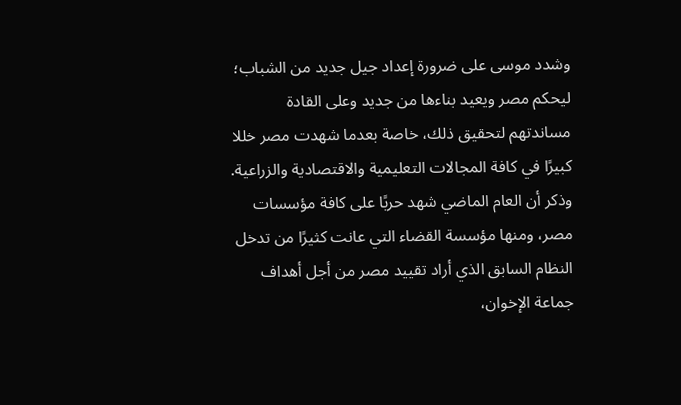وشدد موسى على ضرورة إعداد جيل جديد من الشباب؛ ليحكم مصر ويعيد بناءها من جديد وعلى القادة مساندتهم لتحقيق ذلك، خاصة بعدما شهدت مصر خللا كبيرًا في كافة المجالات التعليمية والاقتصادية والزراعية.
وذكر أن العام الماضي شهد حربًا على كافة مؤسسات مصر، ومنها مؤسسة القضاء التي عانت كثيرًا من تدخل النظام السابق الذي أراد تقييد مصر من أجل أهداف جماعة الإخوان،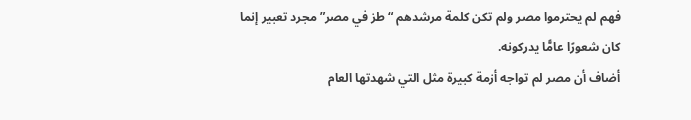فهم لم يحترموا مصر ولم تكن كلمة مرشدهم “طز في مصر” مجرد تعبير إنما كان شعورًا عامًّا يدركونه.
أضاف أن مصر لم تواجه أزمة كبيرة مثل التي شهدتها العام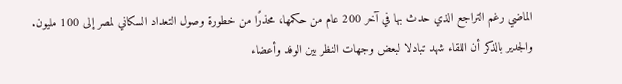الماضي رغم التراجع الذي حدث بها في آخر 200 عام من حكمها، محذرًا من خطورة وصول التعداد السكاني لمصر إلى 100 مليون.
والجدير بالذكر أن اللقاء شهد تبادلا لبعض وجهات النظر بين الوفد وأعضاء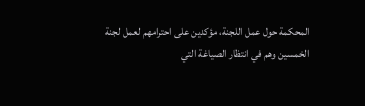المحكمة حول عمل اللجنة، مؤكدين على احترامهم لعمل لجنة الخمسين وهم في انتظار الصياغة التي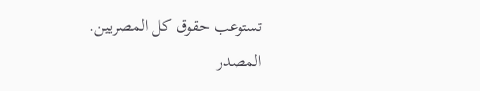تستوعب حقوق كل المصريين.
المصدر